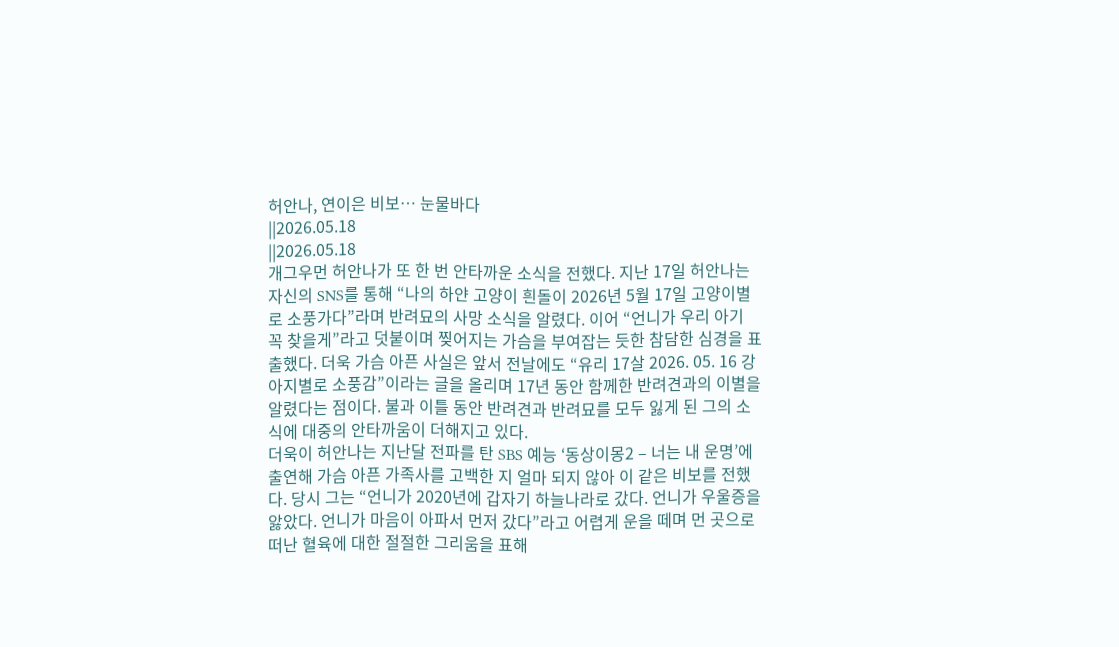허안나, 연이은 비보… 눈물바다
||2026.05.18
||2026.05.18
개그우먼 허안나가 또 한 번 안타까운 소식을 전했다. 지난 17일 허안나는 자신의 SNS를 통해 “나의 하얀 고양이 흰돌이 2026년 5월 17일 고양이별로 소풍가다”라며 반려묘의 사망 소식을 알렸다. 이어 “언니가 우리 아기 꼭 찾을게”라고 덧붙이며 찢어지는 가슴을 부여잡는 듯한 참담한 심경을 표출했다. 더욱 가슴 아픈 사실은 앞서 전날에도 “유리 17살 2026. 05. 16 강아지별로 소풍감”이라는 글을 올리며 17년 동안 함께한 반려견과의 이별을 알렸다는 점이다. 불과 이틀 동안 반려견과 반려묘를 모두 잃게 된 그의 소식에 대중의 안타까움이 더해지고 있다.
더욱이 허안나는 지난달 전파를 탄 SBS 예능 ‘동상이몽2 – 너는 내 운명’에 출연해 가슴 아픈 가족사를 고백한 지 얼마 되지 않아 이 같은 비보를 전했다. 당시 그는 “언니가 2020년에 갑자기 하늘나라로 갔다. 언니가 우울증을 앓았다. 언니가 마음이 아파서 먼저 갔다”라고 어렵게 운을 떼며 먼 곳으로 떠난 혈육에 대한 절절한 그리움을 표해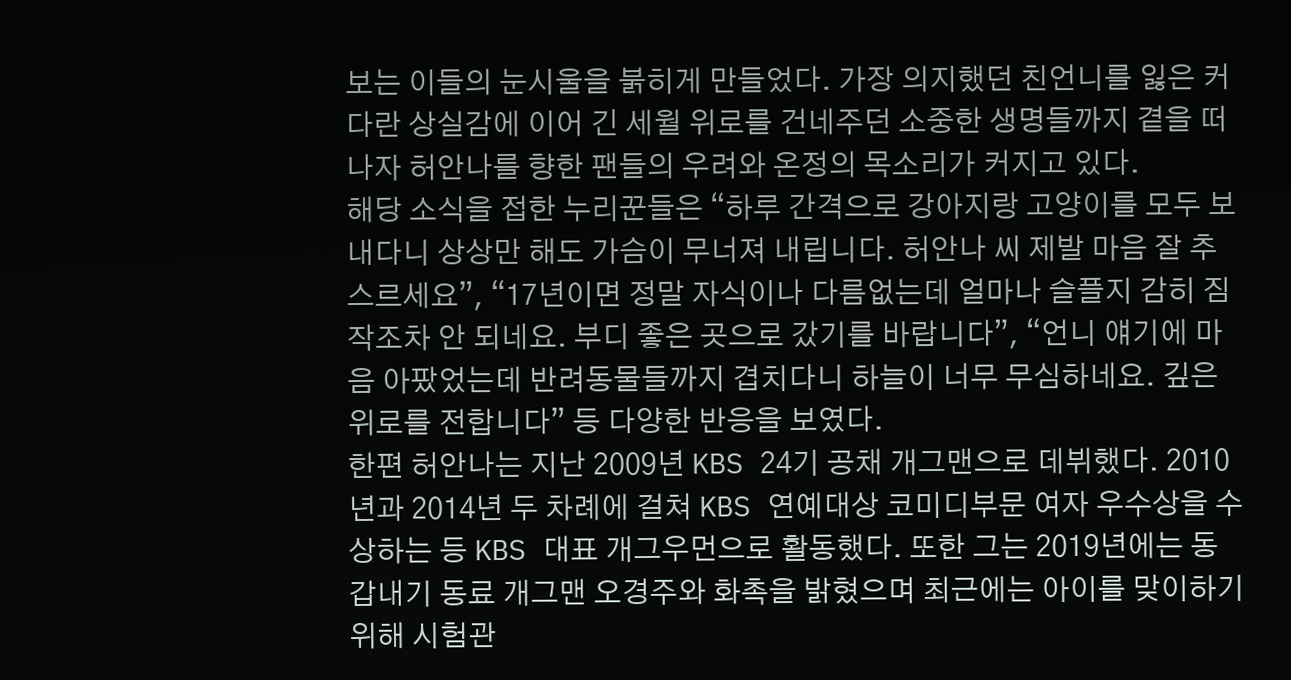보는 이들의 눈시울을 붉히게 만들었다. 가장 의지했던 친언니를 잃은 커다란 상실감에 이어 긴 세월 위로를 건네주던 소중한 생명들까지 곁을 떠나자 허안나를 향한 팬들의 우려와 온정의 목소리가 커지고 있다.
해당 소식을 접한 누리꾼들은 “하루 간격으로 강아지랑 고양이를 모두 보내다니 상상만 해도 가슴이 무너져 내립니다. 허안나 씨 제발 마음 잘 추스르세요”, “17년이면 정말 자식이나 다름없는데 얼마나 슬플지 감히 짐작조차 안 되네요. 부디 좋은 곳으로 갔기를 바랍니다”, “언니 얘기에 마음 아팠었는데 반려동물들까지 겹치다니 하늘이 너무 무심하네요. 깊은 위로를 전합니다” 등 다양한 반응을 보였다.
한편 허안나는 지난 2009년 KBS 24기 공채 개그맨으로 데뷔했다. 2010년과 2014년 두 차례에 걸쳐 KBS 연예대상 코미디부문 여자 우수상을 수상하는 등 KBS 대표 개그우먼으로 활동했다. 또한 그는 2019년에는 동갑내기 동료 개그맨 오경주와 화촉을 밝혔으며 최근에는 아이를 맞이하기 위해 시험관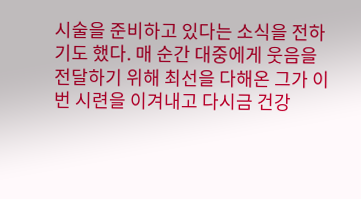시술을 준비하고 있다는 소식을 전하기도 했다. 매 순간 대중에게 웃음을 전달하기 위해 최선을 다해온 그가 이번 시련을 이겨내고 다시금 건강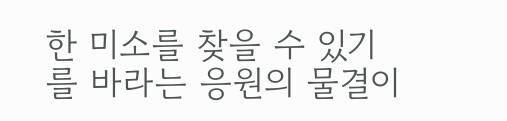한 미소를 찾을 수 있기를 바라는 응원의 물결이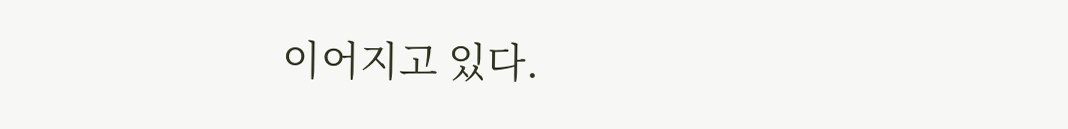이어지고 있다.